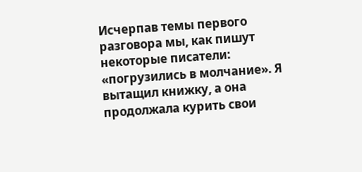Исчерпав темы первого разговора мы, как пишут некоторые писатели: «погрузились в молчание». Я вытащил книжку, а она продолжала курить свои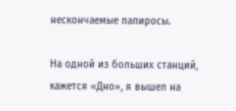нескончаемые папиросы.

На одной из больших станций, кажется «Дно», я вышел на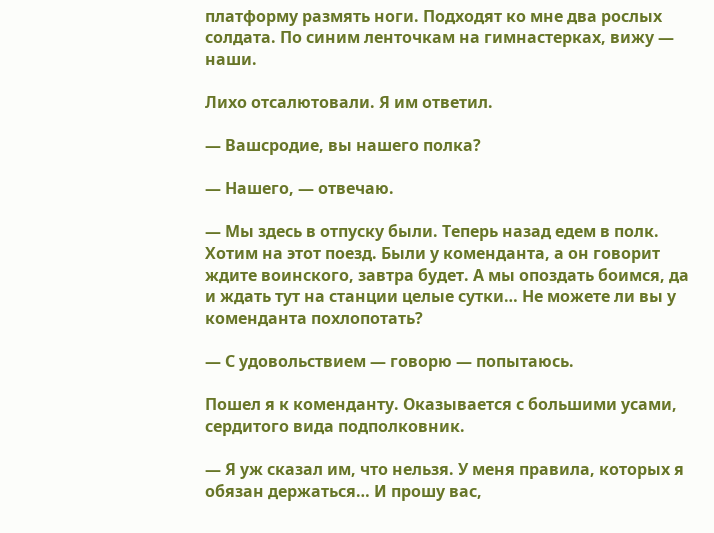платформу размять ноги. Подходят ко мне два рослых солдата. По синим ленточкам на гимнастерках, вижу — наши.

Лихо отсалютовали. Я им ответил.

— Вашсродие, вы нашего полка?

— Нашего, — отвечаю.

— Мы здесь в отпуску были. Теперь назад едем в полк. Хотим на этот поезд. Были у коменданта, а он говорит ждите воинского, завтра будет. А мы опоздать боимся, да и ждать тут на станции целые сутки… Не можете ли вы у коменданта похлопотать?

— С удовольствием — говорю — попытаюсь.

Пошел я к коменданту. Оказывается с большими усами, сердитого вида подполковник.

— Я уж сказал им, что нельзя. У меня правила, которых я обязан держаться… И прошу вас,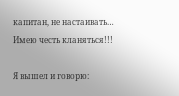капитан, не настаивать… Имею честь кланяться!!!

Я вышел и говорю: